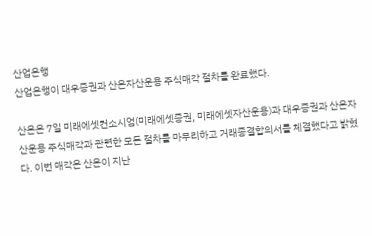산업은행
산업은행이 대우증권과 산은자산운용 주식매각 절차를 완료했다.

산은은 7일 미래에셋컨소시엄(미래에셋증권, 미래에셋자산운용)과 대우증권과 산은자산운용 주식매각과 관련한 모든 절차를 마무리하고 거래종결합의서를 체결했다고 밝혔다. 이번 매각은 산은이 지난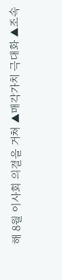해 8월 이사회 의결을 거쳐 ▲매각가치 극대화 ▲조속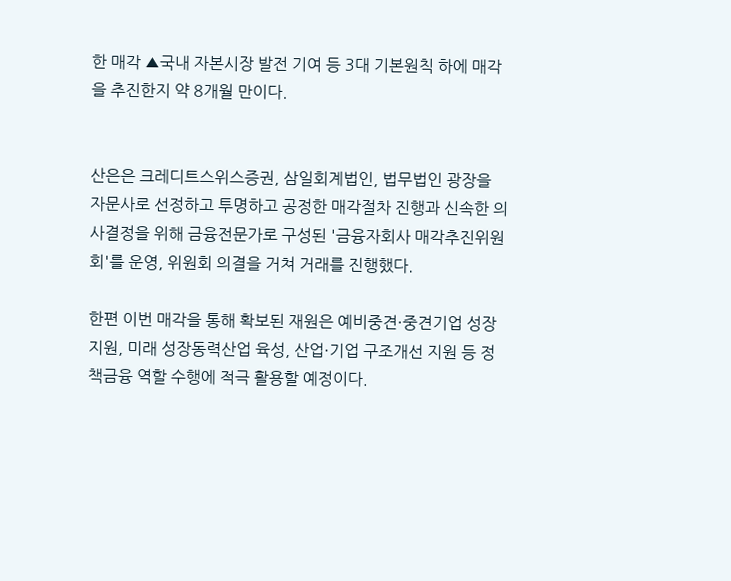한 매각 ▲국내 자본시장 발전 기여 등 3대 기본원칙 하에 매각을 추진한지 약 8개월 만이다.


산은은 크레디트스위스증권, 삼일회계법인, 법무법인 광장을 자문사로 선정하고 투명하고 공정한 매각절차 진행과 신속한 의사결정을 위해 금융전문가로 구성된 '금융자회사 매각추진위원회'를 운영, 위원회 의결을 거쳐 거래를 진행했다.

한편 이번 매각을 통해 확보된 재원은 예비중견·중견기업 성장 지원, 미래 성장동력산업 육성, 산업·기업 구조개선 지원 등 정책금융 역할 수행에 적극 활용할 예정이다.